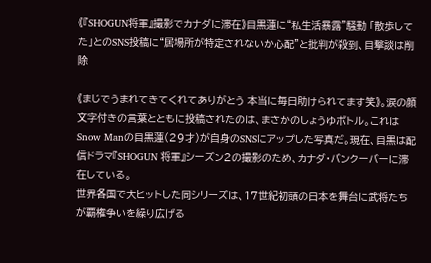《『SHOGUN将軍』撮影でカナダに滞在》目黒蓮に“私生活暴露”騒動 「散歩してた」とのSNS投稿に“居場所が特定されないか心配”と批判が殺到、目撃談は削除

《まじでうまれてきてくれてありがとう 本当に毎日助けられてます笑》。涙の顔文字付きの言葉とともに投稿されたのは、まさかのしょうゆボトル。これはSnow Manの目黒蓮(29才)が自身のSNSにアップした写真だ。現在、目黒は配信ドラマ『SHOGUN 将軍』シーズン2の撮影のため、カナダ・バンクーバーに滞在している。
世界各国で大ヒットした同シリーズは、17世紀初頭の日本を舞台に武将たちが覇権争いを繰り広げる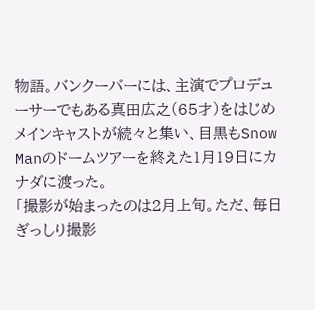物語。バンクーバーには、主演でプロデューサーでもある真田広之(65才)をはじめメインキャストが続々と集い、目黒もSnow Manのドームツアーを終えた1月19日にカナダに渡った。
「撮影が始まったのは2月上旬。ただ、毎日ぎっしり撮影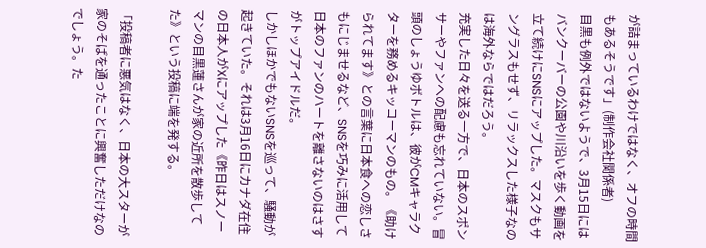が詰まっているわけではなく、オフの時間もあるそうです」(制作会社関係者)
目黒も例外ではないようで、3月15日にはバンクーバーの公園や川沿いを歩く動画を立て続けにSNSにアップした。マスクもサングラスもせず、リラックスした様子なのは海外ならではだろう。
充実した日々を送る一方で、日本のスポンサーやファンへの配慮も忘れていない。冒頭のしょうゆボトルは、彼がCMキャラクターを務めるキッコーマンのもの。《助けられてます》との言葉に日本食への恋しさもにじませるなど、SNSを巧みに活用して日本のファンのハートを離さないのはさすがトップアイドルだ。
しかしほかでもないSNSを巡って、騒動が起きていた。それは3月16日にカナダ在住の日本人がXにアップした《昨日はスノーマンの目黒蓮さんが家の近所を散歩してた》という投稿に端を発する。

「投稿者に悪気はなく、日本の大スターが家のそばを通ったことに興奮しただけなのでしょう。た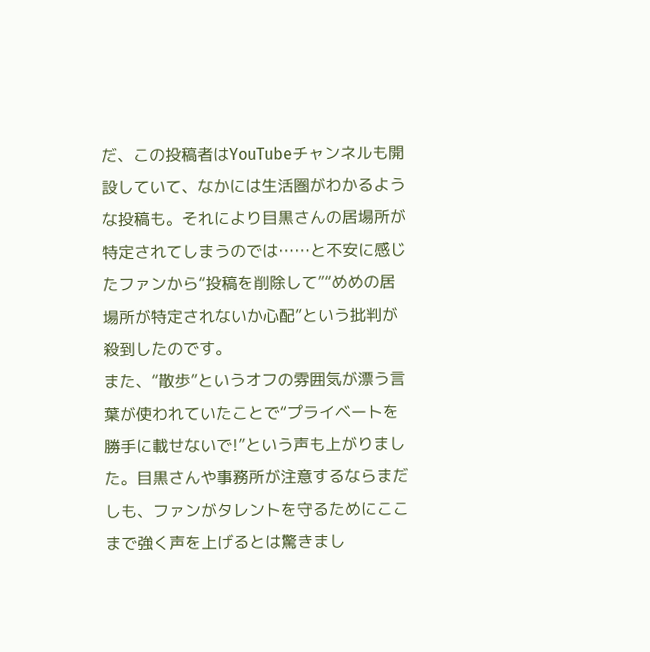だ、この投稿者はYouTubeチャンネルも開設していて、なかには生活圏がわかるような投稿も。それにより目黒さんの居場所が特定されてしまうのでは……と不安に感じたファンから“投稿を削除して”“めめの居場所が特定されないか心配”という批判が殺到したのです。
また、“散歩”というオフの雰囲気が漂う言葉が使われていたことで“プライベートを勝手に載せないで!”という声も上がりました。目黒さんや事務所が注意するならまだしも、ファンがタレントを守るためにここまで強く声を上げるとは驚きまし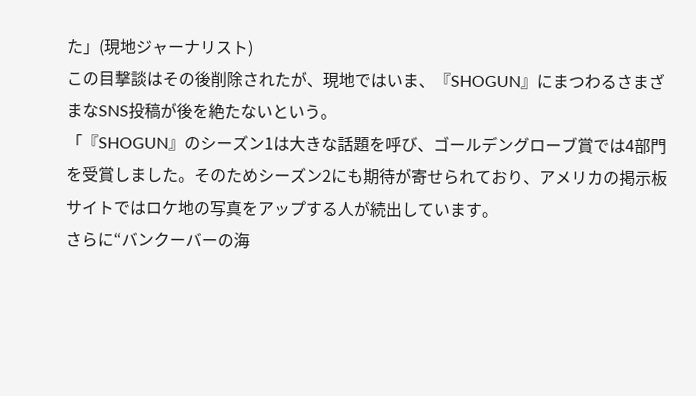た」(現地ジャーナリスト)
この目撃談はその後削除されたが、現地ではいま、『SHOGUN』にまつわるさまざまなSNS投稿が後を絶たないという。
「『SHOGUN』のシーズン1は大きな話題を呼び、ゴールデングローブ賞では4部門を受賞しました。そのためシーズン2にも期待が寄せられており、アメリカの掲示板サイトではロケ地の写真をアップする人が続出しています。
さらに“バンクーバーの海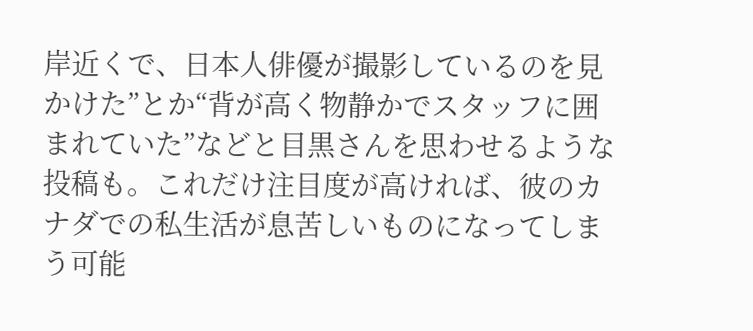岸近くで、日本人俳優が撮影しているのを見かけた”とか“背が高く物静かでスタッフに囲まれていた”などと目黒さんを思わせるような投稿も。これだけ注目度が高ければ、彼のカナダでの私生活が息苦しいものになってしまう可能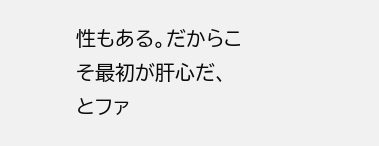性もある。だからこそ最初が肝心だ、とファ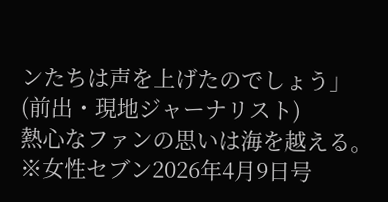ンたちは声を上げたのでしょう」(前出・現地ジャーナリスト)
熱心なファンの思いは海を越える。
※女性セブン2026年4月9日号